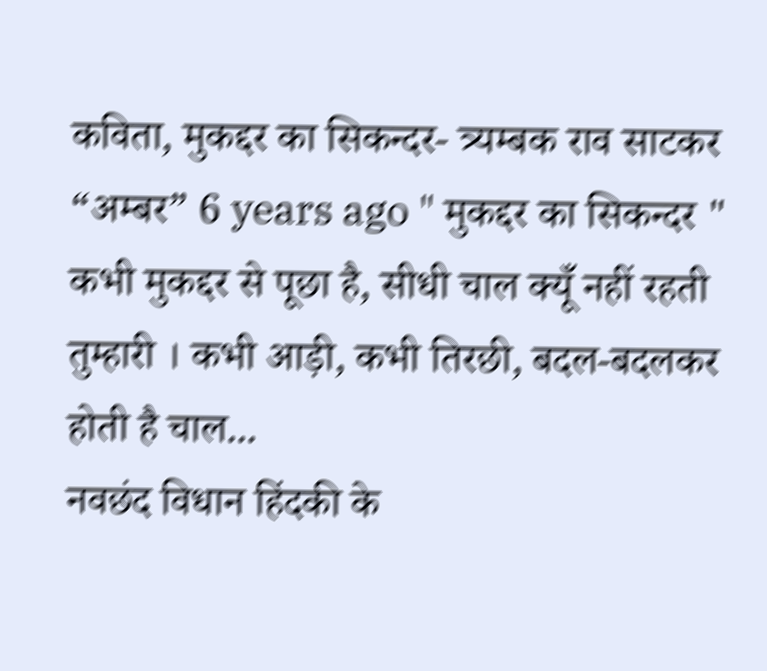कविता, मुकद्दर का सिकन्दर- त्र्यम्बक राव साटकर “अम्बर” 6 years ago " मुकद्दर का सिकन्दर " कभी मुकद्दर से पूछा है, सीधी चाल क्यूँ नहीं रहती तुम्हारी । कभी आड़ी, कभी तिरछी, बदल-बदलकर होती है चाल...
नवछंद विधान हिंदकी के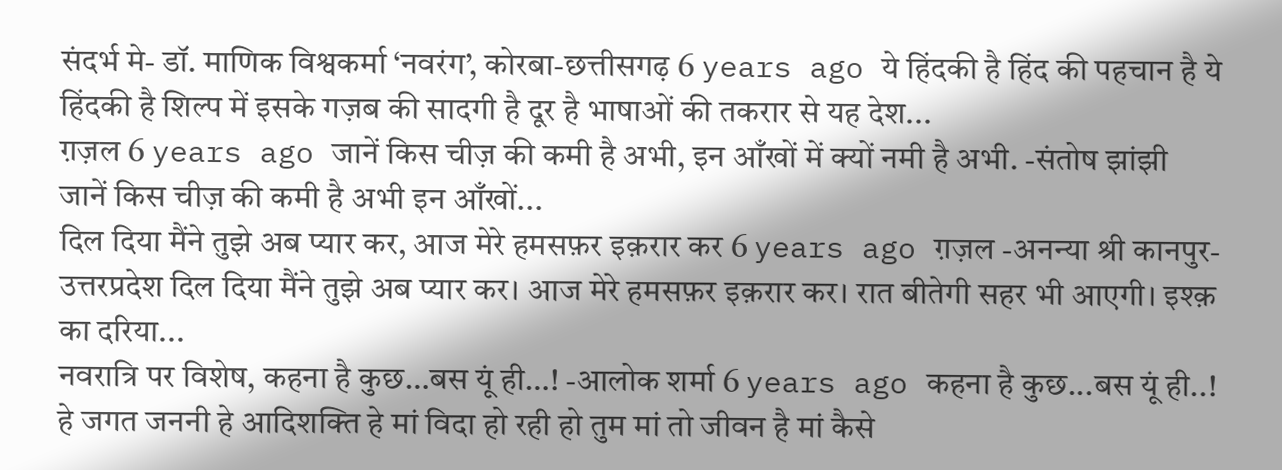संदर्भ मे- डॉ. माणिक विश्वकर्मा ‘नवरंग’, कोरबा-छत्तीसगढ़ 6 years ago ये हिंदकी है हिंद की पहचान है ये हिंदकी है शिल्प में इसके गज़ब की सादगी है दूर है भाषाओं की तकरार से यह देश...
ग़ज़ल 6 years ago जानें किस चीज़ की कमी है अभी, इन आँखों में क्यों नमी है अभी. -संतोष झांझी जानें किस चीज़ की कमी है अभी इन आँखों...
दिल दिया मैंने तुझे अब प्यार कर, आज मेरे हमसफ़र इक़रार कर 6 years ago ग़ज़ल -अनन्या श्री कानपुर-उत्तरप्रदेश दिल दिया मैंने तुझे अब प्यार कर। आज मेरे हमसफ़र इक़रार कर। रात बीतेगी सहर भी आएगी। इश्क़ का दरिया...
नवरात्रि पर विशेष, कहना है कुछ…बस यूं ही…! -आलोक शर्मा 6 years ago कहना है कुछ...बस यूं ही..! हे जगत जननी हे आदिशक्ति हे मां विदा हो रही हो तुम मां तो जीवन है मां कैसे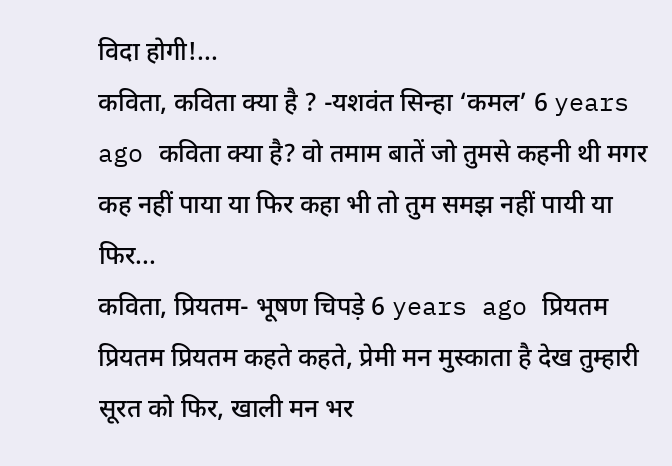विदा होगी!...
कविता, कविता क्या है ? -यशवंत सिन्हा ‘कमल’ 6 years ago कविता क्या है? वो तमाम बातें जो तुमसे कहनी थी मगर कह नहीं पाया या फिर कहा भी तो तुम समझ नहीं पायी या फिर...
कविता, प्रियतम- भूषण चिपड़े 6 years ago प्रियतम प्रियतम प्रियतम कहते कहते, प्रेमी मन मुस्काता है देख तुम्हारी सूरत को फिर, खाली मन भर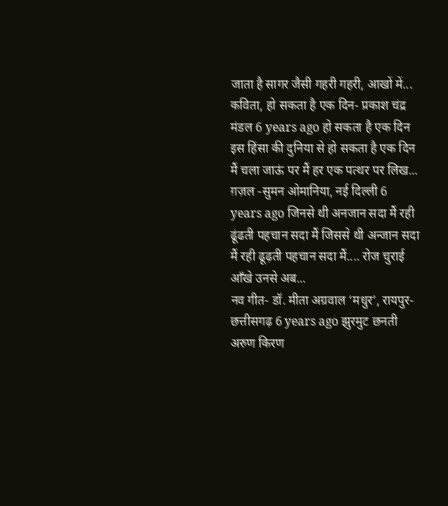जाता है सागर जैसी गहरी गहरी, आखों में...
कविता, हो सकता है एक दिन- प्रकाश चंद्र मंडल 6 years ago हो सकता है एक दिन इस हिंसा की दुनिया से हो सकता है एक दिन मैं चला जाऊं पर मैं हर एक पत्थर पर लिख...
ग़ज़ल -सुमन ओमानिया, नई दिल्ली 6 years ago जिनसे थी अनजान सदा मैं रही ढूंढती पहचान सदा मैं जिससे थी अन्जान सदा मैं रही ढूढ़ती पहचान सदा मैं.... रोज चुराई आँखे उनसे अब...
नव गीत- डॉ. मीता अग्रवाल ‘मधुर’, रायपुर-छत्तीसगढ़ 6 years ago झुरमुट छनती अरुण किरण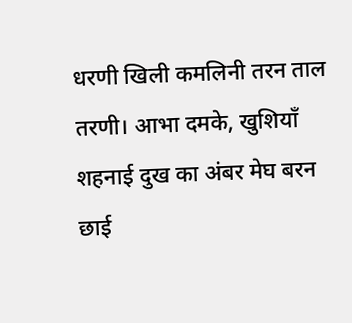धरणी खिली कमलिनी तरन ताल तरणी। आभा दमके, खुशियाँ शहनाई दुख का अंबर मेघ बरन छाई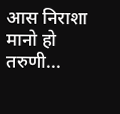आस निराशा मानो हो तरुणी...